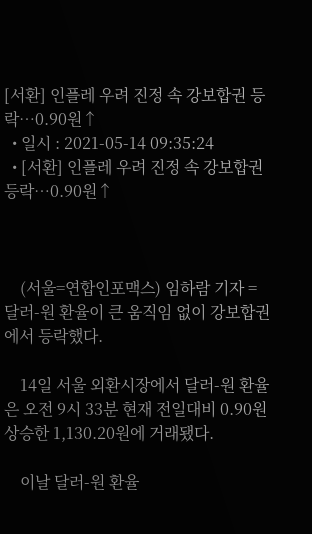[서환] 인플레 우려 진정 속 강보합권 등락…0.90원↑
  • 일시 : 2021-05-14 09:35:24
  • [서환] 인플레 우려 진정 속 강보합권 등락…0.90원↑



    (서울=연합인포맥스) 임하람 기자 = 달러-원 환율이 큰 움직임 없이 강보합권에서 등락했다.

    14일 서울 외환시장에서 달러-원 환율은 오전 9시 33분 현재 전일대비 0.90원 상승한 1,130.20원에 거래됐다.

    이날 달러-원 환율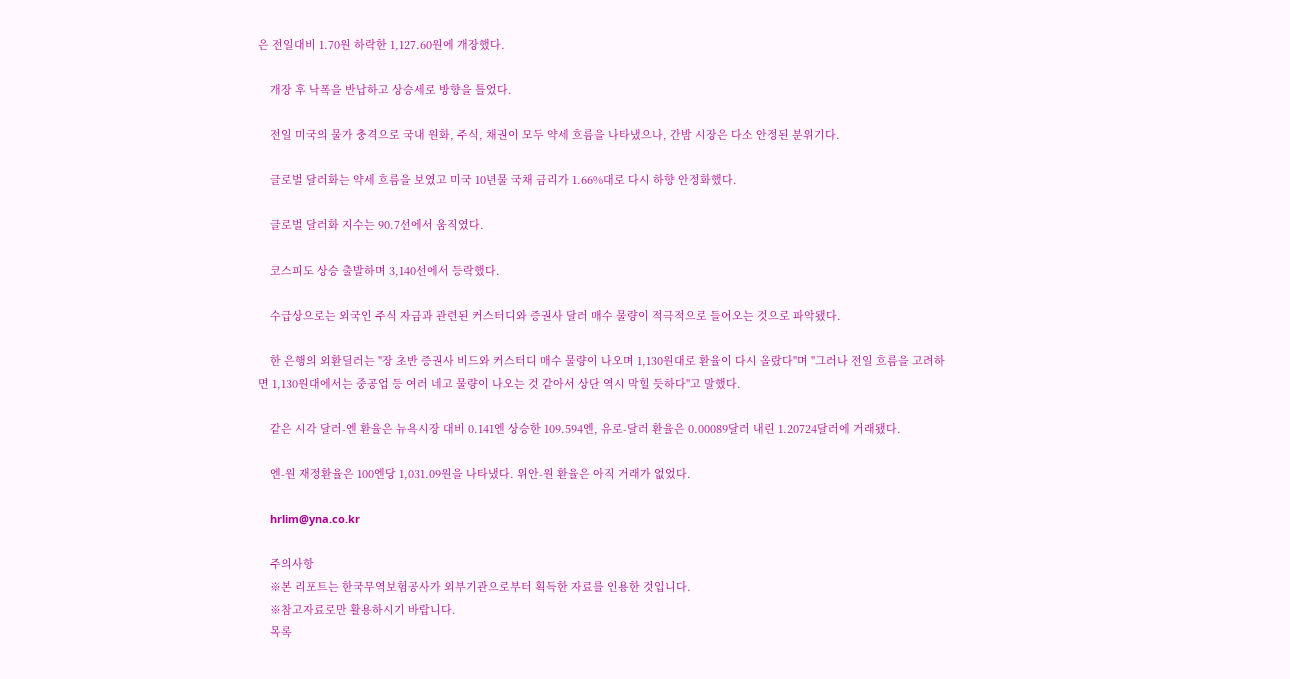은 전일대비 1.70원 하락한 1,127.60원에 개장했다.

    개장 후 낙폭을 반납하고 상승세로 방향을 틀었다.

    전일 미국의 물가 충격으로 국내 원화, 주식, 채권이 모두 약세 흐름을 나타냈으나, 간밤 시장은 다소 안정된 분위기다.

    글로벌 달러화는 약세 흐름을 보였고 미국 10년물 국채 금리가 1.66%대로 다시 하향 안정화했다.

    글로벌 달러화 지수는 90.7선에서 움직였다.

    코스피도 상승 출발하며 3,140선에서 등락했다.

    수급상으로는 외국인 주식 자금과 관련된 커스터디와 증권사 달러 매수 물량이 적극적으로 들어오는 것으로 파악됐다.

    한 은행의 외환딜러는 "장 초반 증권사 비드와 커스터디 매수 물량이 나오며 1,130원대로 환율이 다시 올랐다"며 "그러나 전일 흐름을 고려하면 1,130원대에서는 중공업 등 여러 네고 물량이 나오는 것 같아서 상단 역시 막힐 듯하다"고 말했다.

    같은 시각 달러-엔 환율은 뉴욕시장 대비 0.141엔 상승한 109.594엔, 유로-달러 환율은 0.00089달러 내린 1.20724달러에 거래됐다.

    엔-원 재정환율은 100엔당 1,031.09원을 나타냈다. 위안-원 환율은 아직 거래가 없었다.

    hrlim@yna.co.kr

    주의사항
    ※본 리포트는 한국무역보험공사가 외부기관으로부터 획득한 자료를 인용한 것입니다.
    ※참고자료로만 활용하시기 바랍니다.
    목록